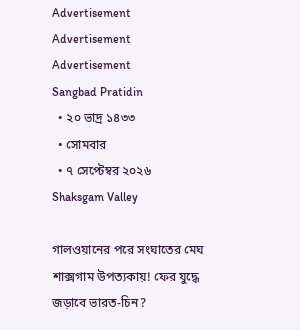Advertisement
Advertisement
Advertisement
Sangbad Pratidin
  • ২০ ভাদ্র ১৪৩৩
  • সোমবার
  • ৭ সেপ্টেম্বর ২০২৬
Shaksgam Valley

গালওয়ানের পরে সংঘাতের মেঘ শাক্সগাম উপত্যকায়! ফের যুদ্ধে জড়াবে ভারত-চিন?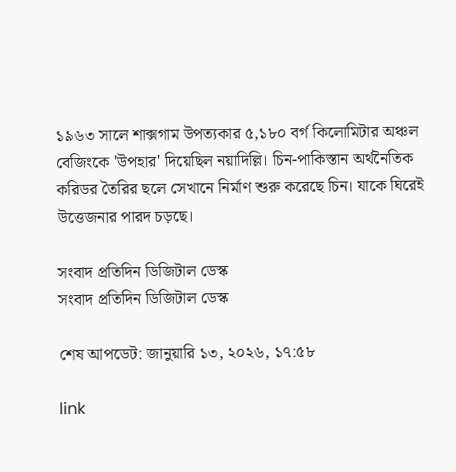১৯৬৩ সালে শাক্সগাম উপত্যকার ৫,১৮০ বর্গ কিলোমিটার অঞ্চল বেজিংকে 'উপহার' দিয়েছিল নয়াদিল্লি। চিন-পাকিস্তান অর্থনৈতিক করিডর তৈরির ছলে সেখানে নির্মাণ শুরু করেছে চিন। যাকে ঘিরেই উত্তেজনার পারদ চড়ছে।

সংবাদ প্রতিদিন ডিজিটাল ডেস্ক
সংবাদ প্রতিদিন ডিজিটাল ডেস্ক

শেষ আপডেট: জানুয়ারি ১৩, ২০২৬, ১৭:৫৮

link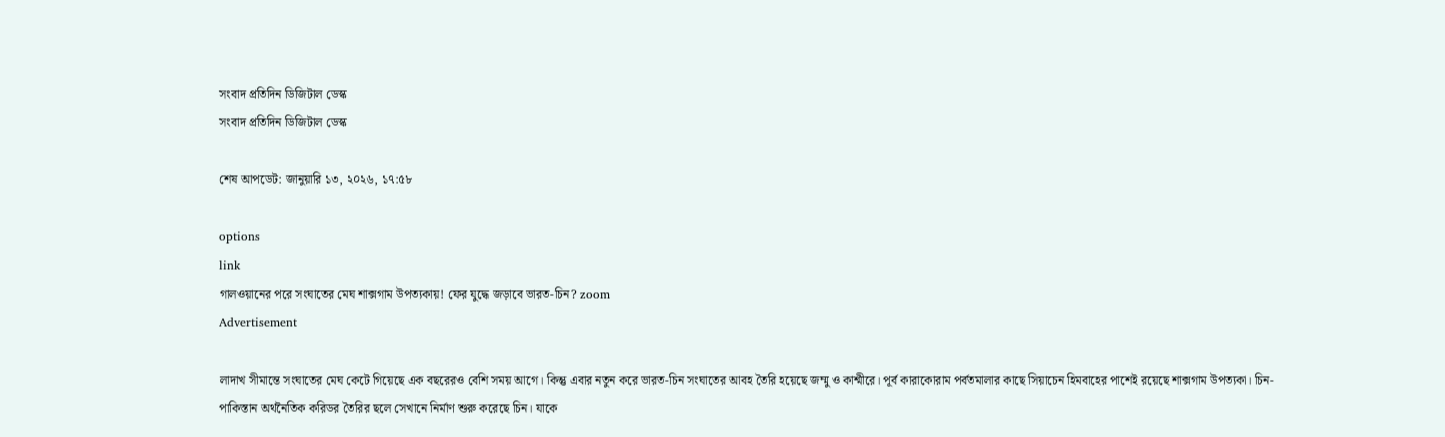সংবাদ প্রতিদিন ডিজিটাল ডেস্ক
সংবাদ প্রতিদিন ডিজিটাল ডেস্ক

শেষ আপডেট: জানুয়ারি ১৩, ২০২৬, ১৭:৫৮

options
link
গালওয়ানের পরে সংঘাতের মেঘ শাক্সগাম উপত্যকায়! ফের যুদ্ধে জড়াবে ভারত-চিন? zoom
Advertisement

লাদাখ সীমান্তে সংঘাতের মেঘ কেটে গিয়েছে এক বছরেরও বেশি সময় আগে। কিন্তু এবার নতুন করে ভারত-চিন সংঘাতের আবহ তৈরি হয়েছে জম্মু ও কাশ্মীরে। পূর্ব কারাকোরাম পর্বতমালার কাছে সিয়াচেন হিমবাহের পাশেই রয়েছে শাক্সগাম উপত্যকা। চিন-পাকিস্তান অর্থনৈতিক করিডর তৈরির ছলে সেখানে নির্মাণ শুরু করেছে চিন। যাকে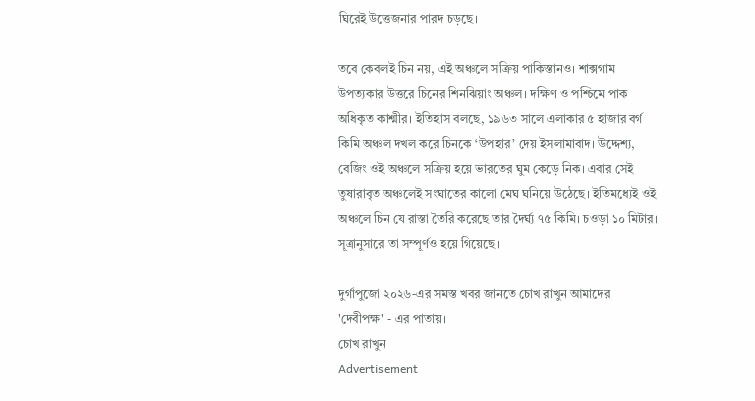ঘিরেই উত্তেজনার পারদ চড়ছে।

তবে কেবলই চিন নয়, এই অঞ্চলে সক্রিয় পাকিস্তানও। শাক্সগাম উপত্যকার উত্তরে চিনের শিনঝিয়াং অঞ্চল। দক্ষিণ ও পশ্চিমে পাক অধিকৃত কাশ্মীর। ইতিহাস বলছে, ১৯৬৩ সালে এলাকার ৫ হাজার বর্গ কিমি অঞ্চল দখল করে চিনকে ‘উপহার’ দেয় ইসলামাবাদ। উদ্দেশ্য, বেজিং ওই অঞ্চলে সক্রিয় হয়ে ভারতের ঘুম কেড়ে নিক। এবার সেই তুষারাবৃত অঞ্চলেই সংঘাতের কালো মেঘ ঘনিয়ে উঠেছে। ইতিমধ্যেই ওই অঞ্চলে চিন যে রাস্তা তৈরি করেছে তার দৈর্ঘ্য ৭৫ কিমি। চওড়া ১০ মিটার। সূত্রানুসারে তা সম্পূর্ণও হয়ে গিয়েছে।

দুর্গাপুজো ২০২৬-এর সমস্ত খবর জানতে চোখ রাখুন আমাদের 'দেবীপক্ষ' - এর পাতায়।
চোখ রাখুন
Advertisement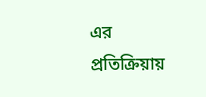এর প্রতিক্রিয়ায়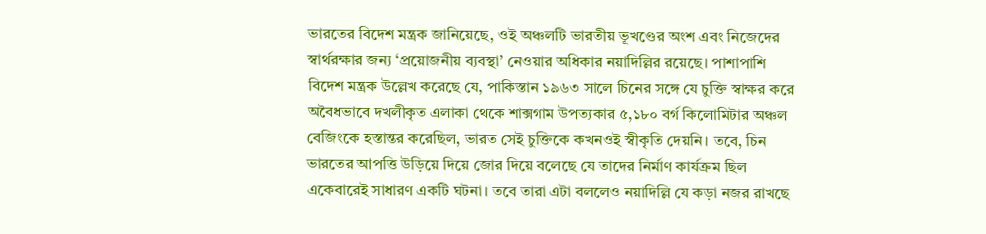ভারতের বিদেশ মন্ত্রক জানিয়েছে, ওই অঞ্চলটি ভারতীয় ভূখণ্ডের অংশ এবং নিজেদের স্বার্থরক্ষার জন্য ‘প্রয়োজনীয় ব্যবস্থা’ নেওয়ার অধিকার নয়াদিল্লির রয়েছে। পাশাপাশি বিদেশ মন্ত্রক উল্লেখ করেছে যে, পাকিস্তান ১৯৬৩ সালে চিনের সঙ্গে যে চুক্তি স্বাক্ষর করে অবৈধভাবে দখলীকৃত এলাকা থেকে শাক্সগাম উপত্যকার ৫,১৮০ বর্গ কিলোমিটার অঞ্চল বেজিংকে হস্তান্তর করেছিল, ভারত সেই চুক্তিকে কখনওই স্বীকৃতি দেয়নি। তবে, চিন ভারতের আপত্তি উড়িয়ে দিয়ে জোর দিয়ে বলেছে যে তাদের নির্মাণ কার্যক্রম ছিল একেবারেই সাধারণ একটি ঘটনা। তবে তারা এটা বললেও নয়াদিল্লি যে কড়া নজর রাখছে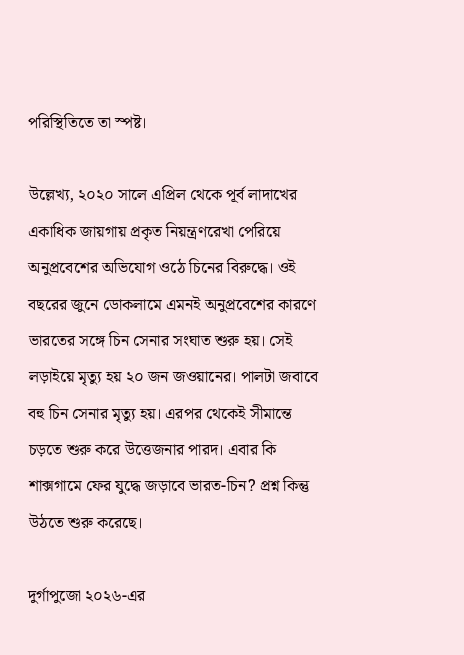পরিস্থিতিতে তা স্পষ্ট।

উল্লেখ্য, ২০২০ সালে এপ্রিল থেকে পূর্ব লাদাখের একাধিক জায়গায় প্রকৃত নিয়ন্ত্রণরেখা পেরিয়ে অনুপ্রবেশের অভিযোগ ওঠে চিনের বিরুদ্ধে। ওই বছরের জুনে ডোকলামে এমনই অনুপ্রবেশের কারণে ভারতের সঙ্গে চিন সেনার সংঘাত শুরু হয়। সেই লড়াইয়ে মৃত্যু হয় ২০ জন জওয়ানের। পালটা জবাবে বহু চিন সেনার মৃত্যু হয়। এরপর থেকেই সীমান্তে চড়তে শুরু করে উত্তেজনার পারদ। এবার কি শাক্সগামে ফের যুদ্ধে জড়াবে ভারত-চিন? প্রশ্ন কিন্তু উঠতে শুরু করেছে।

দুর্গাপুজো ২০২৬-এর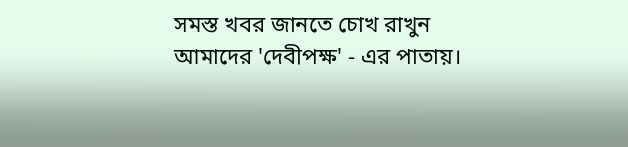সমস্ত খবর জানতে চোখ রাখুন আমাদের 'দেবীপক্ষ' - এর পাতায়।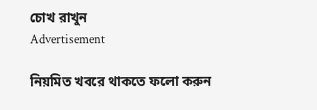চোখ রাখুন
Advertisement

নিয়মিত খবরে থাকতে ফলো করুন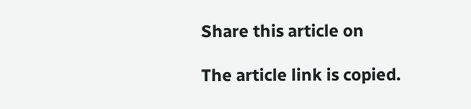Share this article on

The article link is copied.